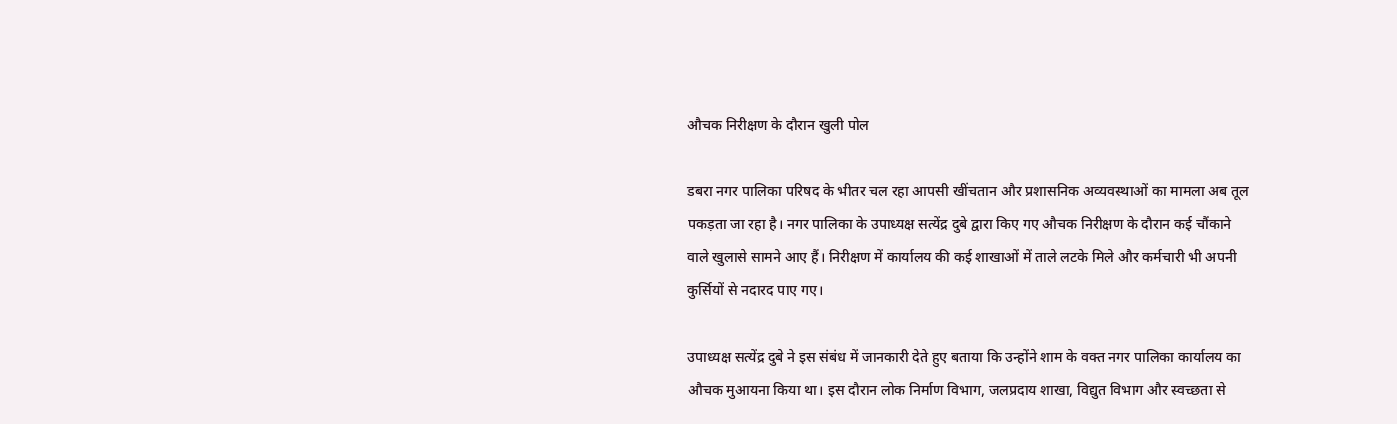औचक निरीक्षण के दौरान खुली पोल

डबरा नगर पालिका परिषद के भीतर चल रहा आपसी खींचतान और प्रशासनिक अव्यवस्थाओं का मामला अब तूल पकड़ता जा रहा है। नगर पालिका के उपाध्यक्ष सत्येंद्र दुबे द्वारा किए गए औचक निरीक्षण के दौरान कई चौंकाने वाले खुलासे सामने आए हैं। निरीक्षण में कार्यालय की कई शाखाओं में ताले लटके मिले और कर्मचारी भी अपनी कुर्सियों से नदारद पाए गए।

उपाध्यक्ष सत्येंद्र दुबे ने इस संबंध में जानकारी देते हुए बताया कि उन्होंने शाम के वक्त नगर पालिका कार्यालय का औचक मुआयना किया था। इस दौरान लोक निर्माण विभाग, जलप्रदाय शाखा, विद्युत विभाग और स्वच्छता से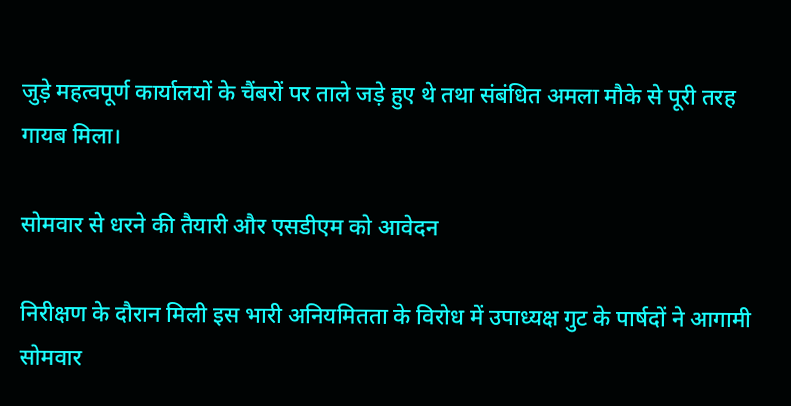जुड़े महत्वपूर्ण कार्यालयों के चैंबरों पर ताले जड़े हुए थे तथा संबंधित अमला मौके से पूरी तरह गायब मिला।

सोमवार से धरने की तैयारी और एसडीएम को आवेदन

निरीक्षण के दौरान मिली इस भारी अनियमितता के विरोध में उपाध्यक्ष गुट के पार्षदों ने आगामी सोमवार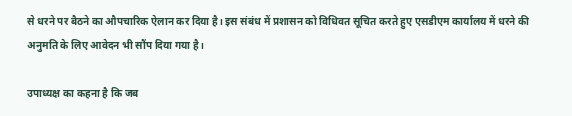से धरने पर बैठने का औपचारिक ऐलान कर दिया है। इस संबंध में प्रशासन को विधिवत सूचित करते हुए एसडीएम कार्यालय में धरने की अनुमति के लिए आवेदन भी सौंप दिया गया है।

उपाध्यक्ष का कहना है कि जब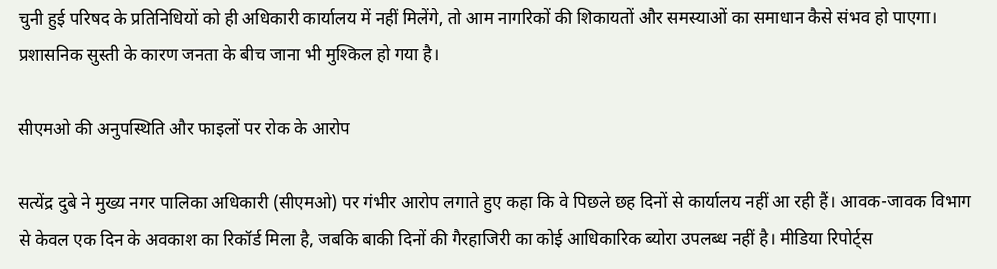चुनी हुई परिषद के प्रतिनिधियों को ही अधिकारी कार्यालय में नहीं मिलेंगे, तो आम नागरिकों की शिकायतों और समस्याओं का समाधान कैसे संभव हो पाएगा। प्रशासनिक सुस्ती के कारण जनता के बीच जाना भी मुश्किल हो गया है।

सीएमओ की अनुपस्थिति और फाइलों पर रोक के आरोप

सत्येंद्र दुबे ने मुख्य नगर पालिका अधिकारी (सीएमओ) पर गंभीर आरोप लगाते हुए कहा कि वे पिछले छह दिनों से कार्यालय नहीं आ रही हैं। आवक-जावक विभाग से केवल एक दिन के अवकाश का रिकॉर्ड मिला है, जबकि बाकी दिनों की गैरहाजिरी का कोई आधिकारिक ब्योरा उपलब्ध नहीं है। मीडिया रिपोर्ट्स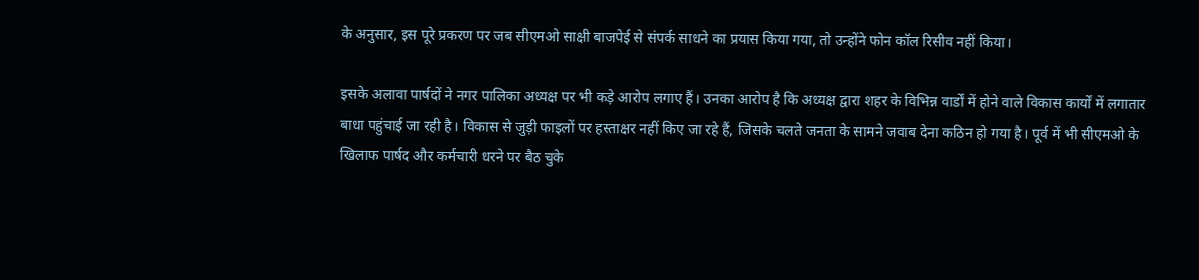के अनुसार, इस पूरे प्रकरण पर जब सीएमओ साक्षी बाजपेई से संपर्क साधने का प्रयास किया गया, तो उन्होंने फोन कॉल रिसीव नहीं किया।

इसके अलावा पार्षदों ने नगर पालिका अध्यक्ष पर भी कड़े आरोप लगाए हैं। उनका आरोप है कि अध्यक्ष द्वारा शहर के विभिन्न वार्डों में होने वाले विकास कार्यों में लगातार बाधा पहुंचाई जा रही है। विकास से जुड़ी फाइलों पर हस्ताक्षर नहीं किए जा रहे हैं, जिसके चलते जनता के सामने जवाब देना कठिन हो गया है। पूर्व में भी सीएमओ के खिलाफ पार्षद और कर्मचारी धरने पर बैठ चुके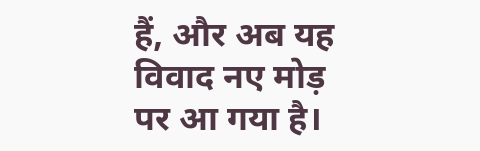हैं, और अब यह विवाद नए मोड़ पर आ गया है।